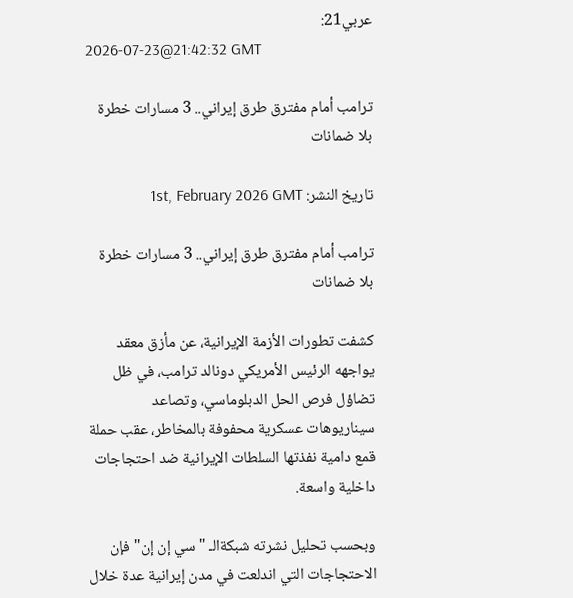عربي21:
2026-07-23@21:42:32 GMT

ترامب أمام مفترق طرق إيراني.. 3 مسارات خطرة بلا ضمانات

تاريخ النشر: 1st, February 2026 GMT

ترامب أمام مفترق طرق إيراني.. 3 مسارات خطرة بلا ضمانات

كشفت تطورات الأزمة الإيرانية، عن مأزق معقد يواجهه الرئيس الأمريكي دونالد ترامب، في ظل تضاؤل فرص الحل الدبلوماسي، وتصاعد سيناريوهات عسكرية محفوفة بالمخاطر، عقب حملة قمع دامية نفذتها السلطات الإيرانية ضد احتجاجات داخلية واسعة.

وبحسب تحليل نشرته شبكةالـ "سي إن إن" فإن الاحتجاجات التي اندلعت في مدن إيرانية عدة خلال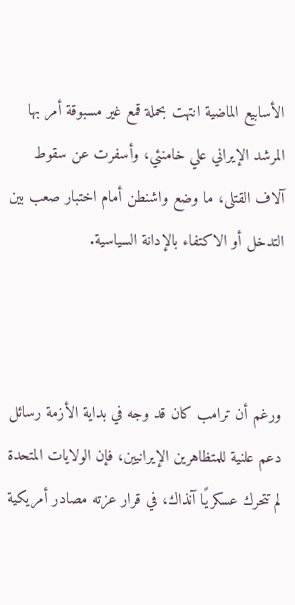الأسابيع الماضية انتهت بحملة قمع غير مسبوقة أمر بها المرشد الإيراني علي خامنئي، وأسفرت عن سقوط آلاف القتلى، ما وضع واشنطن أمام اختبار صعب بين التدخل أو الاكتفاء بالإدانة السياسية.



ورغم أن ترامب كان قد وجه في بداية الأزمة رسائل دعم علنية للمتظاهرين الإيرانيين، فإن الولايات المتحدة لم تتحرك عسكريًا آنذاك، في قرار عزته مصادر أمريكية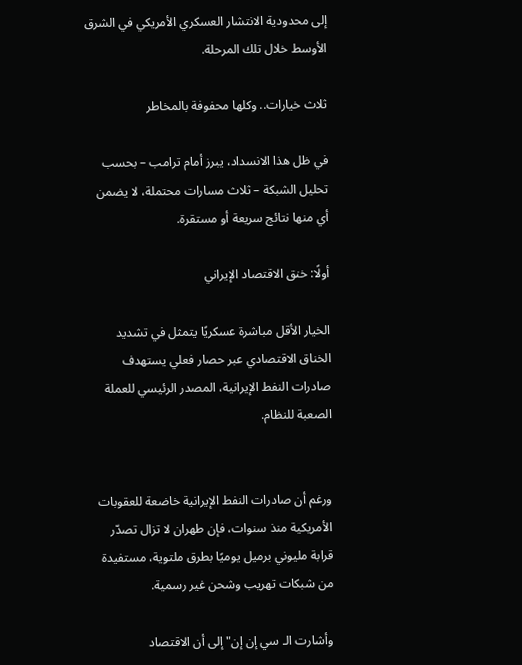إلى محدودية الانتشار العسكري الأمريكي في الشرق الأوسط خلال تلك المرحلة.

ثلاث خيارات.. وكلها محفوفة بالمخاطر

في ظل هذا الانسداد، يبرز أمام ترامب – بحسب تحليل الشبكة – ثلاث مسارات محتملة، لا يضمن أي منها نتائج سريعة أو مستقرة.

أولًا: خنق الاقتصاد الإيراني

الخيار الأقل مباشرة عسكريًا يتمثل في تشديد الخناق الاقتصادي عبر حصار فعلي يستهدف صادرات النفط الإيرانية، المصدر الرئيسي للعملة الصعبة للنظام.


ورغم أن صادرات النفط الإيرانية خاضعة للعقوبات الأمريكية منذ سنوات، فإن طهران لا تزال تصدّر قرابة مليوني برميل يوميًا بطرق ملتوية، مستفيدة من شبكات تهريب وشحن غير رسمية.

وأشارت الـ سي إن إن" إلى أن الاقتصاد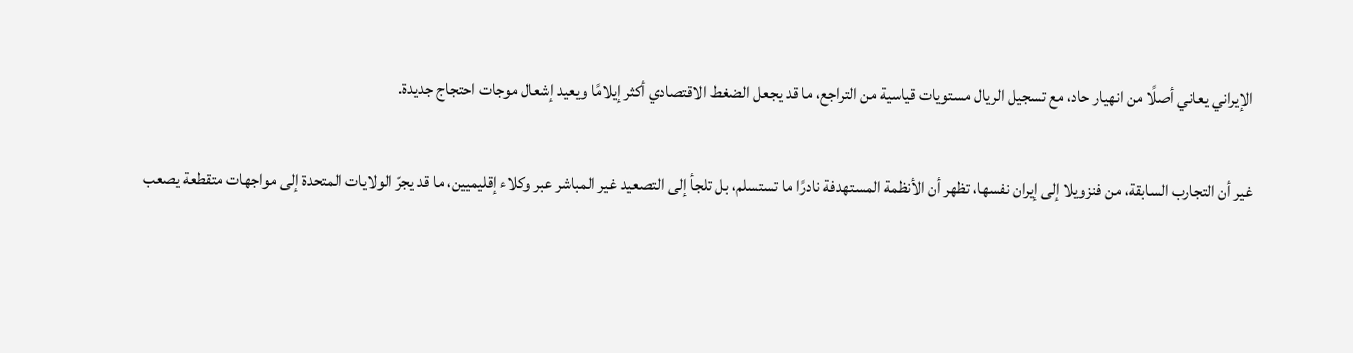الإيراني يعاني أصلًا من انهيار حاد، مع تسجيل الريال مستويات قياسية من التراجع، ما قد يجعل الضغط الاقتصادي أكثر إيلامًا ويعيد إشعال موجات احتجاج جديدة.

غير أن التجارب السابقة، من فنزويلا إلى إيران نفسها، تظهر أن الأنظمة المستهدفة نادرًا ما تستسلم، بل تلجأ إلى التصعيد غير المباشر عبر وكلاء إقليميين، ما قد يجرّ الولايات المتحدة إلى مواجهات متقطعة يصعب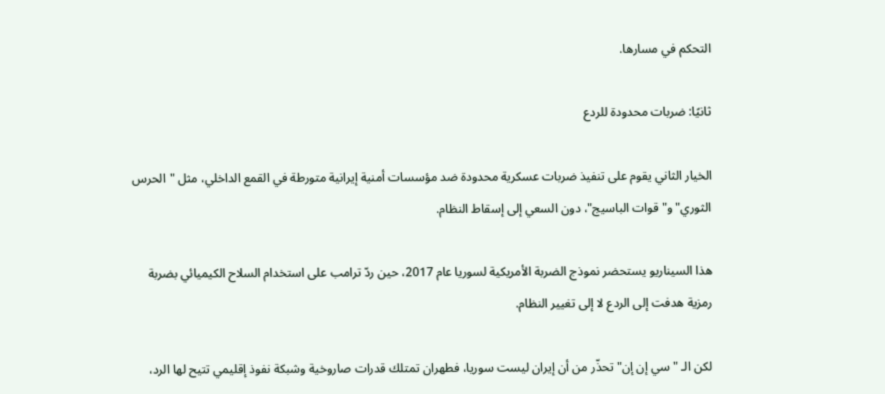التحكم في مسارها.

ثانيًا: ضربات محدودة للردع

الخيار الثاني يقوم على تنفيذ ضربات عسكرية محدودة ضد مؤسسات أمنية إيرانية متورطة في القمع الداخلي، مثل "الحرس الثوري" و"قوات الباسيج"، دون السعي إلى إسقاط النظام.

هذا السيناريو يستحضر نموذج الضربة الأمريكية لسوريا عام 2017، حين ردّ ترامب على استخدام السلاح الكيميائي بضربة رمزية هدفت إلى الردع لا إلى تغيير النظام.

لكن الـ "سي إن إن" تحذّر من أن إيران ليست سوريا، فطهران تمتلك قدرات صاروخية وشبكة نفوذ إقليمي تتيح لها الرد،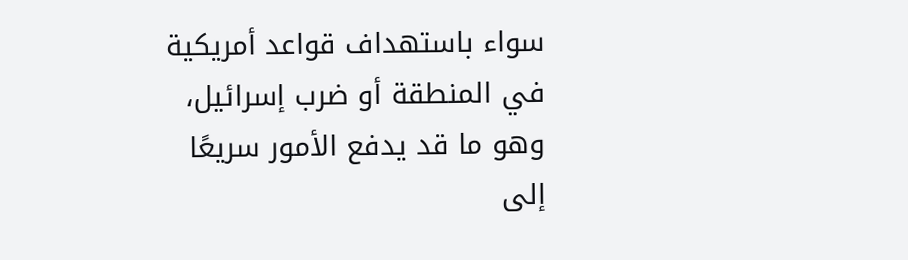سواء باستهداف قواعد أمريكية في المنطقة أو ضرب إسرائيل، وهو ما قد يدفع الأمور سريعًا إلى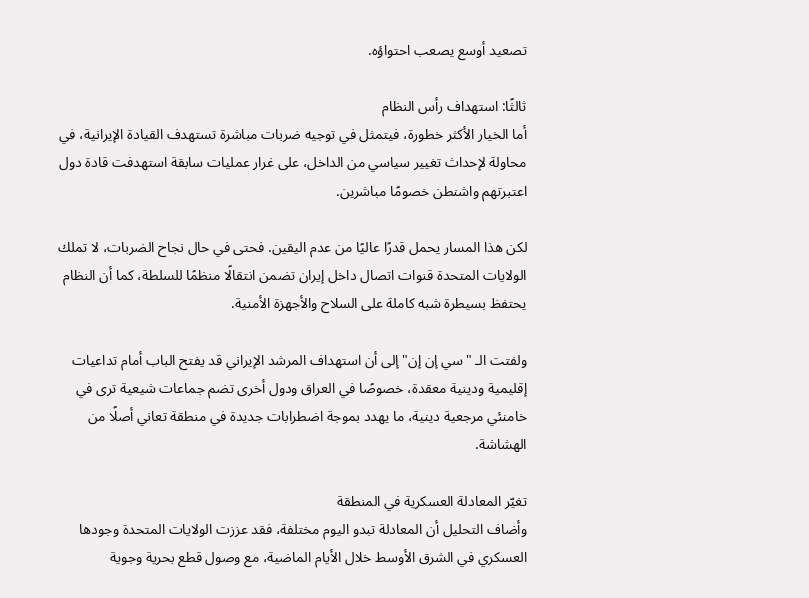تصعيد أوسع يصعب احتواؤه.

ثالثًا: استهداف رأس النظام
أما الخيار الأكثر خطورة، فيتمثل في توجيه ضربات مباشرة تستهدف القيادة الإيرانية، في محاولة لإحداث تغيير سياسي من الداخل، على غرار عمليات سابقة استهدفت قادة دول اعتبرتهم واشنطن خصومًا مباشرين.

لكن هذا المسار يحمل قدرًا عاليًا من عدم اليقين. فحتى في حال نجاح الضربات، لا تملك الولايات المتحدة قنوات اتصال داخل إيران تضمن انتقالًا منظمًا للسلطة، كما أن النظام يحتفظ بسيطرة شبه كاملة على السلاح والأجهزة الأمنية.

ولفتت الـ "سي إن إن" إلى أن استهداف المرشد الإيراني قد يفتح الباب أمام تداعيات إقليمية ودينية معقدة، خصوصًا في العراق ودول أخرى تضم جماعات شيعية ترى في خامنئي مرجعية دينية، ما يهدد بموجة اضطرابات جديدة في منطقة تعاني أصلًا من الهشاشة.

تغيّر المعادلة العسكرية في المنطقة
وأضاف التحليل أن المعادلة تبدو اليوم مختلفة، فقد عززت الولايات المتحدة وجودها العسكري في الشرق الأوسط خلال الأيام الماضية، مع وصول قطع بحرية وجوية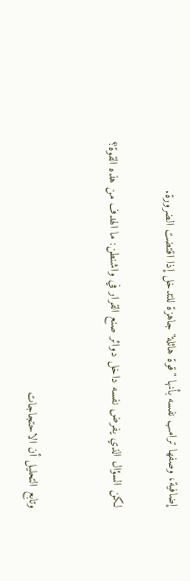إضافية، وصفها ترامب نفسه بأنها "قوة هائلة" جاهزة للتدخل إذا اقتضت الضرورة.

لكن السؤال الذي يفرض نفسه داخل دوائر صنع القرار في واشنطن: ما الهدف من هذه القوة؟


وتابع التحليل أن الاحتجاجات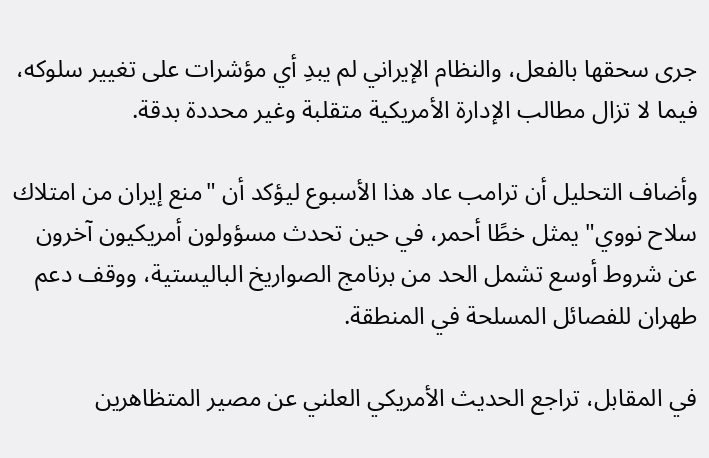جرى سحقها بالفعل، والنظام الإيراني لم يبدِ أي مؤشرات على تغيير سلوكه، فيما لا تزال مطالب الإدارة الأمريكية متقلبة وغير محددة بدقة.

وأضاف التحليل أن ترامب عاد هذا الأسبوع ليؤكد أن "منع إيران من امتلاك سلاح نووي" يمثل خطًا أحمر، في حين تحدث مسؤولون أمريكيون آخرون عن شروط أوسع تشمل الحد من برنامج الصواريخ الباليستية، ووقف دعم طهران للفصائل المسلحة في المنطقة.

في المقابل، تراجع الحديث الأمريكي العلني عن مصير المتظاهرين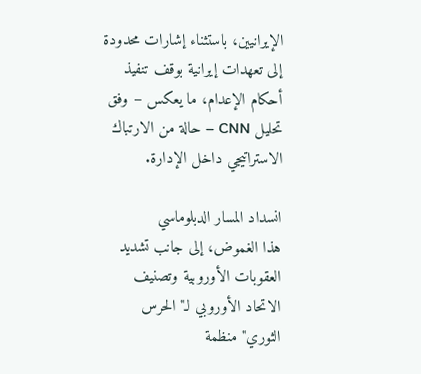الإيرانيين، باستثناء إشارات محدودة إلى تعهدات إيرانية بوقف تنفيذ أحكام الإعدام، ما يعكس – وفق تحليل CNN – حالة من الارتباك الاستراتيجي داخل الإدارة.

انسداد المسار الدبلوماسي
هذا الغموض، إلى جانب تشديد العقوبات الأوروبية وتصنيف الاتحاد الأوروبي لـ"الحرس الثوري" منظمة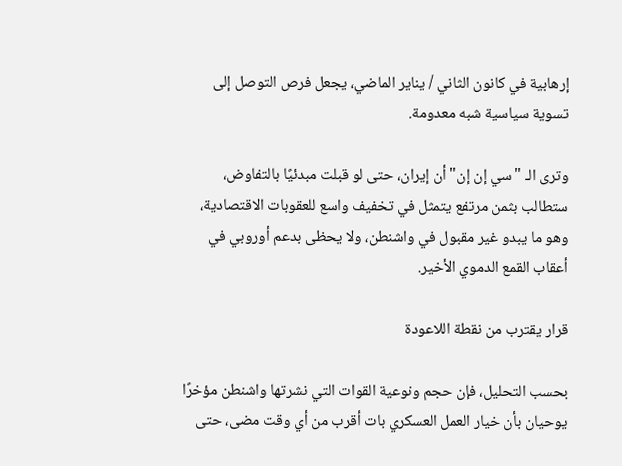إرهابية في كانون الثاني / يناير الماضي، يجعل فرص التوصل إلى تسوية سياسية شبه معدومة.

وترى الـ "سي إن إن" أن إيران، حتى لو قبلت مبدئيًا بالتفاوض، ستطالب بثمن مرتفع يتمثل في تخفيف واسع للعقوبات الاقتصادية، وهو ما يبدو غير مقبول في واشنطن، ولا يحظى بدعم أوروبي في أعقاب القمع الدموي الأخير.

قرار يقترب من نقطة اللاعودة

بحسب التحليل، فإن حجم ونوعية القوات التي نشرتها واشنطن مؤخرًا يوحيان بأن خيار العمل العسكري بات أقرب من أي وقت مضى، حتى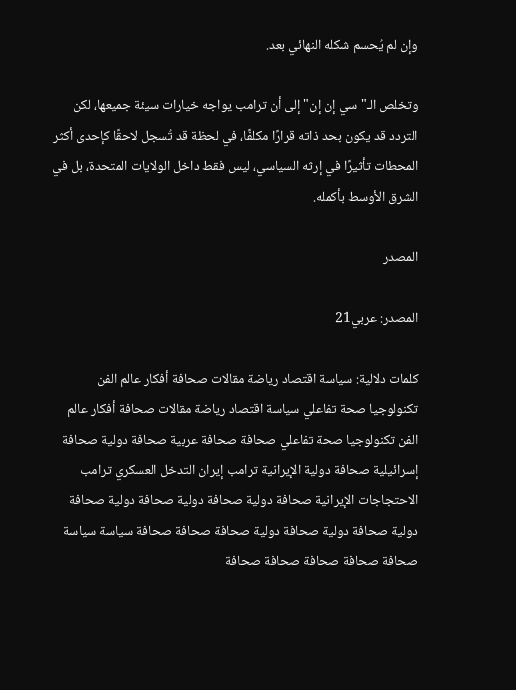وإن لم يُحسم شكله النهائي بعد.

وتخلص الـ" سي إن إن" إلى أن ترامب يواجه خيارات سيئة جميعها، لكن التردد قد يكون بحد ذاته قرارًا مكلفًا، في لحظة قد تُسجل لاحقًا كإحدى أكثر المحطات تأثيرًا في إرثه السياسي، ليس فقط داخل الولايات المتحدة، بل في الشرق الأوسط بأكمله.

المصدر

المصدر: عربي21

كلمات دلالية: سياسة اقتصاد رياضة مقالات صحافة أفكار عالم الفن تكنولوجيا صحة تفاعلي سياسة اقتصاد رياضة مقالات صحافة أفكار عالم الفن تكنولوجيا صحة تفاعلي صحافة صحافة عربية صحافة دولية صحافة إسرائيلية صحافة دولية الإيرانية ترامب إيران التدخل العسكري ترامب الاحتجاجات الإيرانية صحافة دولية صحافة دولية صحافة دولية صحافة دولية صحافة دولية صحافة دولية صحافة صحافة صحافة سياسة سياسة صحافة صحافة صحافة صحافة صحافة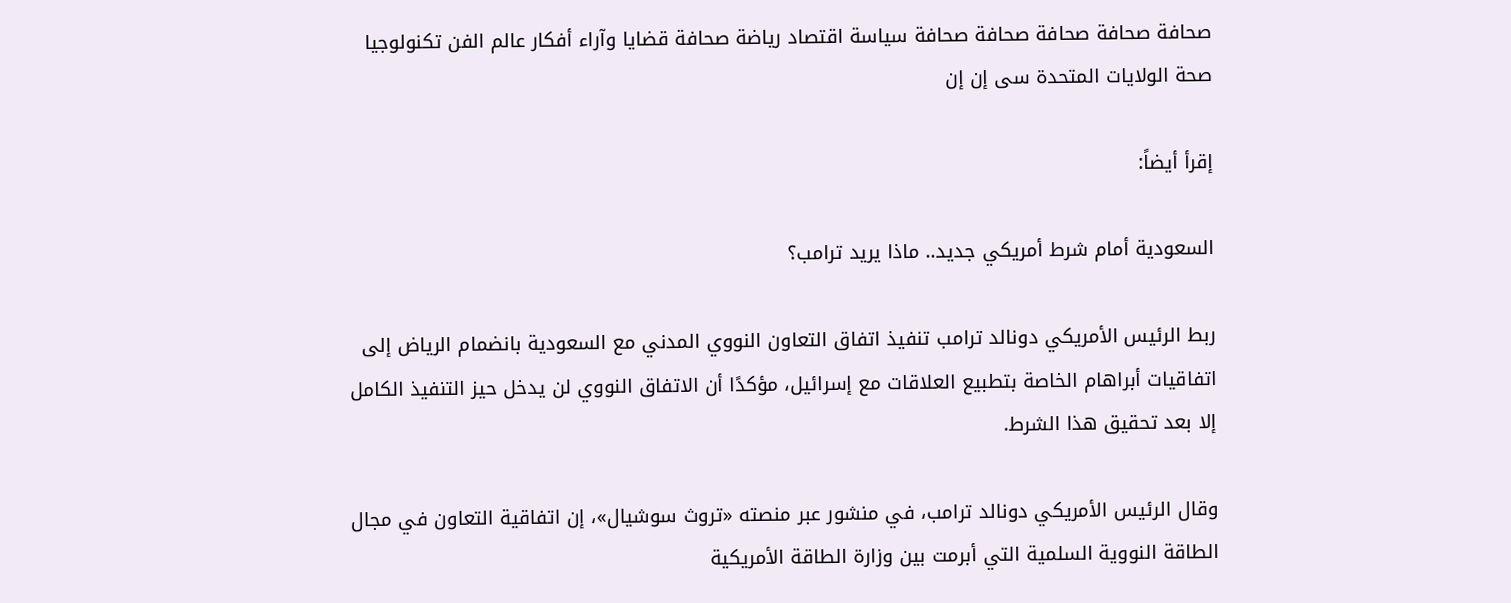صحافة صحافة صحافة صحافة صحافة سياسة اقتصاد رياضة صحافة قضايا وآراء أفكار عالم الفن تكنولوجيا صحة الولایات المتحدة سی إن إن

إقرأ أيضاً:

السعودية أمام شرط أمريكي جديد.. ماذا يريد ترامب؟

ربط الرئيس الأمريكي دونالد ترامب تنفيذ اتفاق التعاون النووي المدني مع السعودية بانضمام الرياض إلى اتفاقيات أبراهام الخاصة بتطبيع العلاقات مع إسرائيل، مؤكدًا أن الاتفاق النووي لن يدخل حيز التنفيذ الكامل إلا بعد تحقيق هذا الشرط.

وقال الرئيس الأمريكي دونالد ترامب، في منشور عبر منصته «تروث سوشيال»، إن اتفاقية التعاون في مجال الطاقة النووية السلمية التي أبرمت بين وزارة الطاقة الأمريكية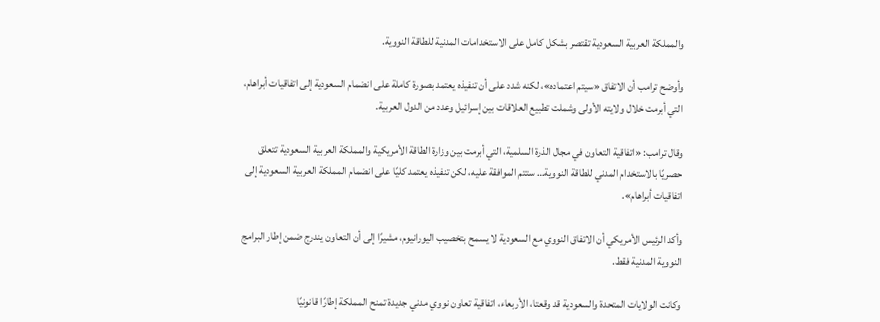والمملكة العربية السعودية تقتصر بشكل كامل على الاستخدامات المدنية للطاقة النووية.

وأوضح ترامب أن الاتفاق «سيتم اعتماده»، لكنه شدد على أن تنفيذه يعتمد بصورة كاملة على انضمام السعودية إلى اتفاقيات أبراهام، التي أبرمت خلال ولايته الأولى وشملت تطبيع العلاقات بين إسرائيل وعدد من الدول العربية.

وقال ترامب: «اتفاقية التعاون في مجال الذرة السلمية، التي أبرمت بين وزارة الطاقة الأمريكية والمملكة العربية السعودية تتعلق حصريًا بالاستخدام المدني للطاقة النووية… ستتم الموافقة عليه، لكن تنفيذه يعتمد كليًا على انضمام المملكة العربية السعودية إلى اتفاقيات أبراهام».

وأكد الرئيس الأمريكي أن الاتفاق النووي مع السعودية لا يسمح بتخصيب اليورانيوم، مشيرًا إلى أن التعاون يندرج ضمن إطار البرامج النووية المدنية فقط.

وكانت الولايات المتحدة والسعودية قد وقعتا، الأربعاء، اتفاقية تعاون نووي مدني جديدة تمنح المملكة إطارًا قانونيًا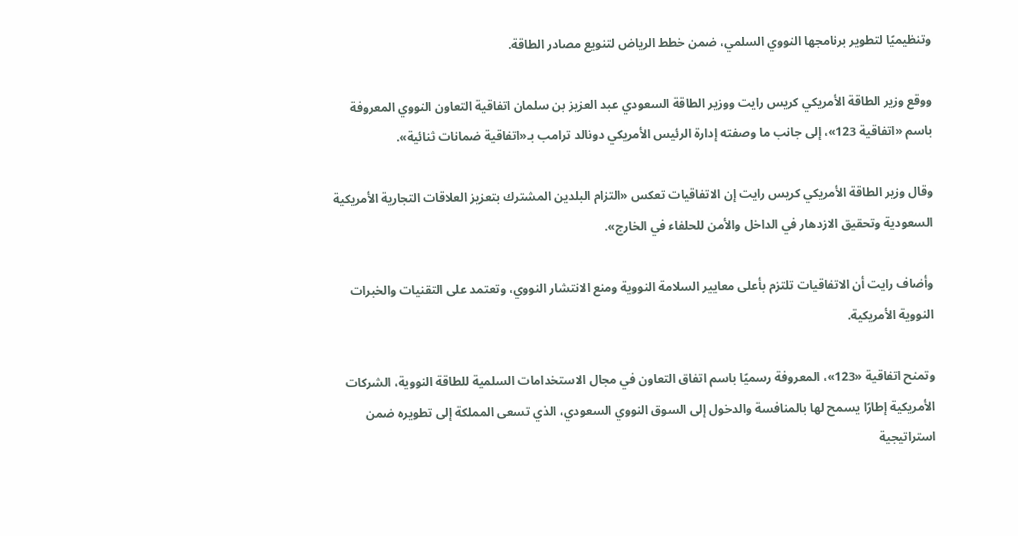وتنظيميًا لتطوير برنامجها النووي السلمي، ضمن خطط الرياض لتنويع مصادر الطاقة.

ووقع وزير الطاقة الأمريكي كريس رايت ووزير الطاقة السعودي عبد العزيز بن سلمان اتفاقية التعاون النووي المعروفة باسم «اتفاقية 123»، إلى جانب ما وصفته إدارة الرئيس الأمريكي دونالد ترامب بـ«اتفاقية ضمانات ثنائية».

وقال وزير الطاقة الأمريكي كريس رايت إن الاتفاقيات تعكس «التزام البلدين المشترك بتعزيز العلاقات التجارية الأمريكية السعودية وتحقيق الازدهار في الداخل والأمن للحلفاء في الخارج».

وأضاف رايت أن الاتفاقيات تلتزم بأعلى معايير السلامة النووية ومنع الانتشار النووي، وتعتمد على التقنيات والخبرات النووية الأمريكية.

وتمنح اتفاقية «123»، المعروفة رسميًا باسم اتفاق التعاون في مجال الاستخدامات السلمية للطاقة النووية، الشركات الأمريكية إطارًا يسمح لها بالمنافسة والدخول إلى السوق النووي السعودي، الذي تسعى المملكة إلى تطويره ضمن استراتيجية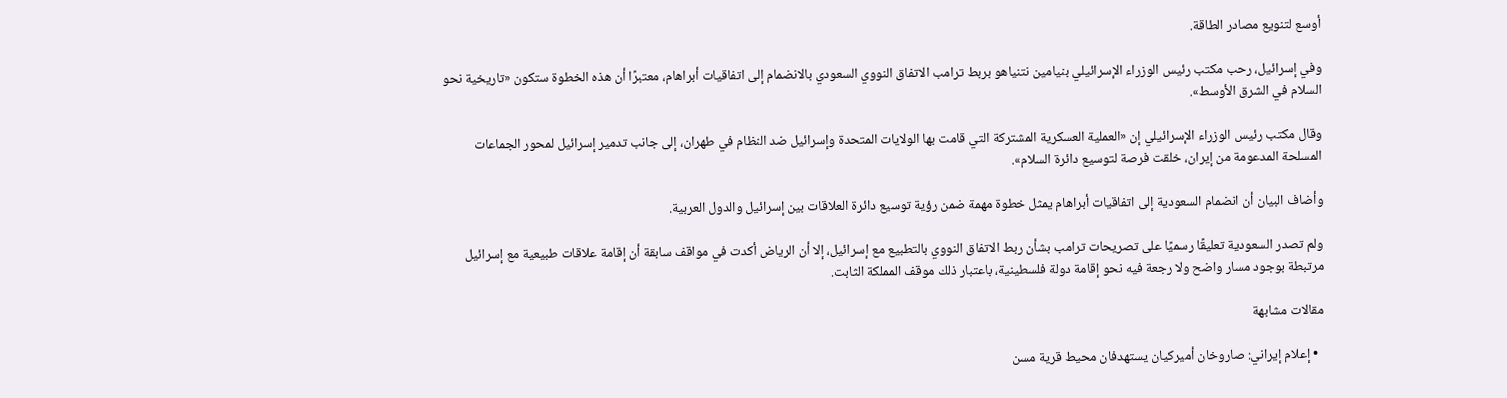أوسع لتنويع مصادر الطاقة.

وفي إسرائيل، رحب مكتب رئيس الوزراء الإسرائيلي بنيامين نتنياهو بربط ترامب الاتفاق النووي السعودي بالانضمام إلى اتفاقيات أبراهام، معتبرًا أن هذه الخطوة ستكون «تاريخية نحو السلام في الشرق الأوسط».

وقال مكتب رئيس الوزراء الإسرائيلي إن «العملية العسكرية المشتركة التي قامت بها الولايات المتحدة وإسرائيل ضد النظام في طهران، إلى جانب تدمير إسرائيل لمحور الجماعات المسلحة المدعومة من إيران، خلقت فرصة لتوسيع دائرة السلام».

وأضاف البيان أن انضمام السعودية إلى اتفاقيات أبراهام يمثل خطوة مهمة ضمن رؤية توسيع دائرة العلاقات بين إسرائيل والدول العربية.

ولم تصدر السعودية تعليقًا رسميًا على تصريحات ترامب بشأن ربط الاتفاق النووي بالتطبيع مع إسرائيل، إلا أن الرياض أكدت في مواقف سابقة أن إقامة علاقات طبيعية مع إسرائيل مرتبطة بوجود مسار واضح ولا رجعة فيه نحو إقامة دولة فلسطينية، باعتبار ذلك موقف المملكة الثابت.

مقالات مشابهة

  • إعلام إيراني: صاروخان أميركيان يستهدفان محيط قرية مسن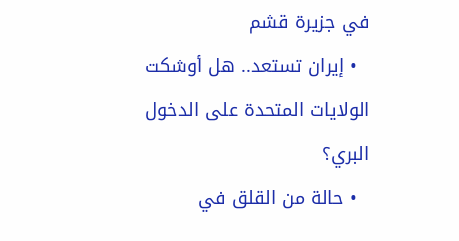في جزيرة قشم
  • إيران تستعد.. هل أوشكت الولايات المتحدة على الدخول البري؟
  • حالة من القلق في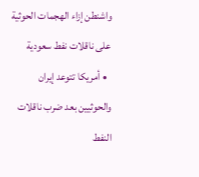واشنطن إزاء الهجمات الحوثية على ناقلات نفط سعودية
  • أمريكا تتوعد إيران والحوثيين بعد ضرب ناقلات النفط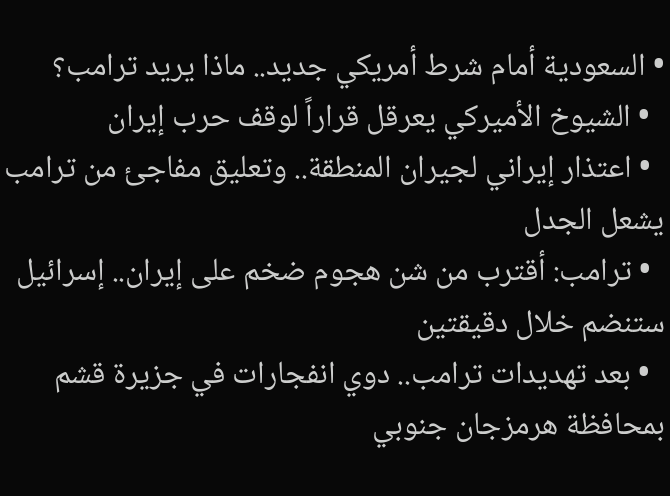• السعودية أمام شرط أمريكي جديد.. ماذا يريد ترامب؟
  • الشيوخ الأميركي يعرقل قراراً لوقف حرب إيران
  • اعتذار إيراني لجيران المنطقة.. وتعليق مفاجئ من ترامب يشعل الجدل
  • ترامب: أقترب من شن هجوم ضخم على إيران.. إسرائيل ستنضم خلال دقيقتين
  • بعد تهديدات ترامب.. دوي انفجارات في جزيرة قشم بمحافظة هرمزجان جنوبي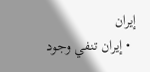إيران
  • إيران تنفي وجود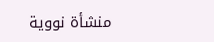منشأة نووية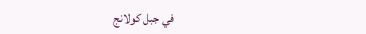في جبل كولانج